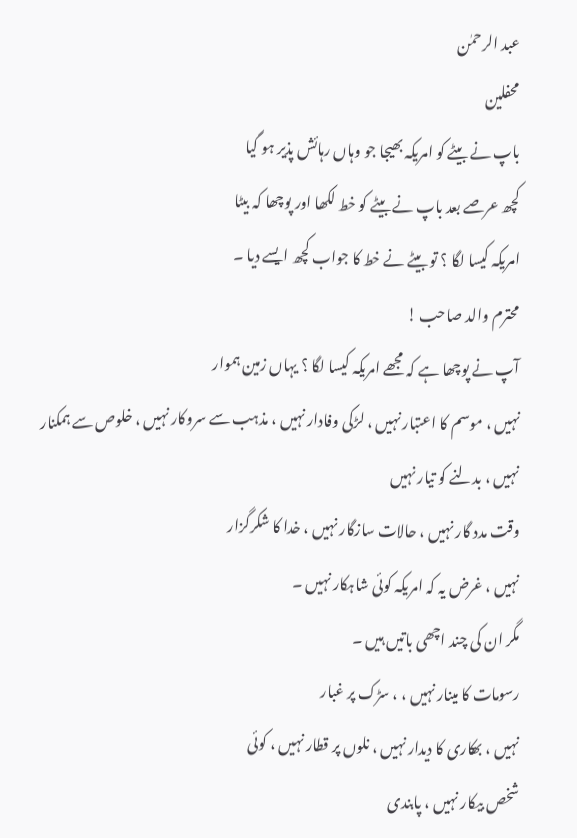عبد الرحمٰن
محفلین
باپ نے بیٹے کو امریکہ بھیجا جو وہاں رہائش پذیر ہو گیا
کچھ عرصے بعد باپ نے بیٹے کو خط لکھا اور پوچھا کہ بیٹا
امریکہ کیسا لگا ؟ تو بیٹے نے خط کا جواب کچھ ایسے دیا ۔
محترم والد صاحب !
آپ نے پوچھا ہے کہ مجھے امریکہ کیسا لگا ؟ یہاں زمین ہموار
نہیں ، موسم کا اعتبار نہیں ، لڑکی وفادار نہیں ، مذہب سے سروکار نہیں ، خلوص سے ہمکنار نہیں ، بدلنے کو تیار نہیں
وقت مدد گار نہیں ، حالات سازگار نہیں ، خدا کا شکرگزار
نہیں ، غرض یہ کہ امریکہ کوئی شاہکار نہیں ۔
مگر ان کی چند اچھی باتیں ہیں ۔
رسومات کا مینار نہیں ، ، سڑک پر غبار
نہیں ، بھکاری کا دیدار نہیں ، نلوں پر قطار نہیں ، کوئی
شخص بیکار نہیں ، پابندی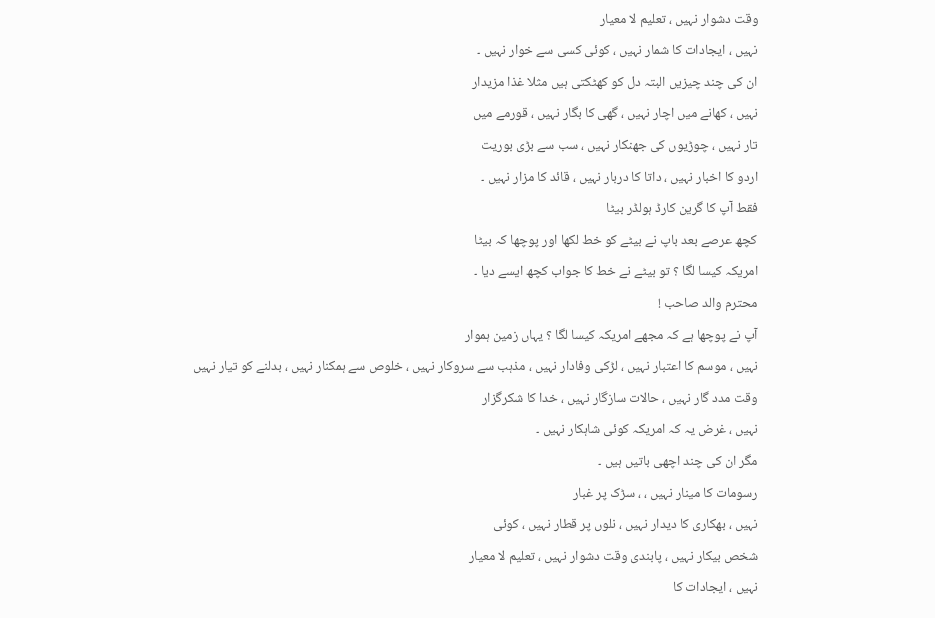وقت دشوار نہیں ، تعلیم لا معیار
نہیں ، ایجادات کا شمار نہیں ، کوئی کسی سے خوار نہیں ۔
ان کی چند چیزیں البتہ دل کو کھٹکتی ہیں مثلا غذا مزیدار
نہیں ، کھانے میں اچار نہیں ، گھی کا بگار نہیں ، قورمے میں
تار نہیں ، چوڑیوں کی جھنکار نہیں ، سب سے بڑی بوریت
اردو کا اخبار نہیں ، داتا کا دربار نہیں ، قائد کا مزار نہیں ۔
فقط آپ کا گرین کارڈ ہولڈر بیٹا
کچھ عرصے بعد باپ نے بیٹے کو خط لکھا اور پوچھا کہ بیٹا
امریکہ کیسا لگا ؟ تو بیٹے نے خط کا جواب کچھ ایسے دیا ۔
محترم والد صاحب !
آپ نے پوچھا ہے کہ مجھے امریکہ کیسا لگا ؟ یہاں زمین ہموار
نہیں ، موسم کا اعتبار نہیں ، لڑکی وفادار نہیں ، مذہب سے سروکار نہیں ، خلوص سے ہمکنار نہیں ، بدلنے کو تیار نہیں
وقت مدد گار نہیں ، حالات سازگار نہیں ، خدا کا شکرگزار
نہیں ، غرض یہ کہ امریکہ کوئی شاہکار نہیں ۔
مگر ان کی چند اچھی باتیں ہیں ۔
رسومات کا مینار نہیں ، ، سڑک پر غبار
نہیں ، بھکاری کا دیدار نہیں ، نلوں پر قطار نہیں ، کوئی
شخص بیکار نہیں ، پابندی وقت دشوار نہیں ، تعلیم لا معیار
نہیں ، ایجادات کا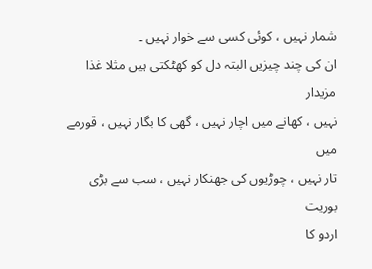شمار نہیں ، کوئی کسی سے خوار نہیں ۔
ان کی چند چیزیں البتہ دل کو کھٹکتی ہیں مثلا غذا مزیدار
نہیں ، کھانے میں اچار نہیں ، گھی کا بگار نہیں ، قورمے میں
تار نہیں ، چوڑیوں کی جھنکار نہیں ، سب سے بڑی بوریت
اردو کا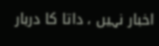اخبار نہیں ، داتا کا دربار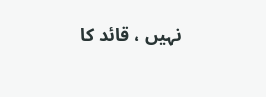نہیں ، قائد کا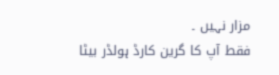مزار نہیں ۔
فقط آپ کا گرین کارڈ ہولڈر بیٹا